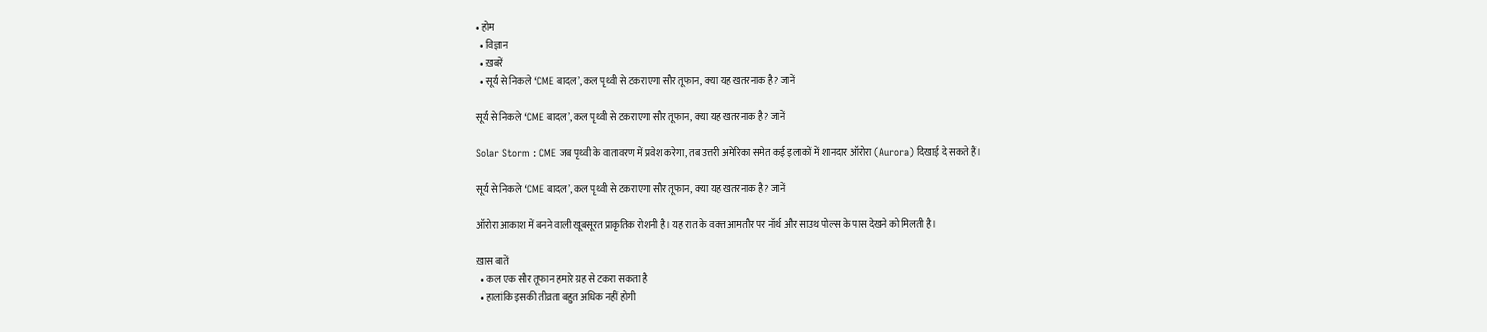• होम
  • विज्ञान
  • ख़बरें
  • सूर्य से निकले ‘CME बादल’, कल पृथ्‍वी से टकराएगा सौर तूफान, क्‍या यह खतरनाक है? जानें

सूर्य से निकले ‘CME बादल’, कल पृथ्‍वी से टकराएगा सौर तूफान, क्‍या यह खतरनाक है? जानें

Solar Storm : CME जब पृथ्‍वी के वातावरण में प्रवेश करेगा, तब उत्तरी अमेरिका समेत कई इलाकों में शानदार ऑरोरा (Aurora) दिखाई दे सकते हैं।

सूर्य से निकले ‘CME बादल’, कल पृथ्‍वी से टकराएगा सौर तूफान, क्‍या यह खतरनाक है? जानें

ऑरोरा आकाश में बनने वाली खूबसूरत प्राकृतिक रोशनी है। यह रात के वक्‍त आमतौर पर नॉर्थ और साउथ पोल्‍स के पास देखने को मिलती है।

ख़ास बातें
  • कल एक सौर तूफान हमारे ग्रह से टकरा सकता है
  • हालांकि इसकी तीव्रता बहुत अधिक नहीं होगी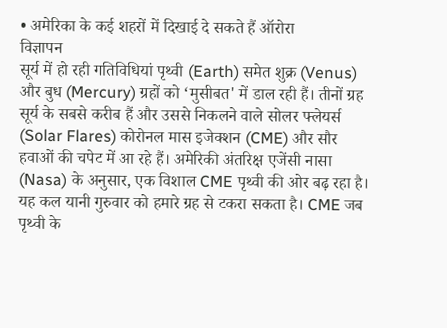• अमेरिका के कई शहरों में दिखाई दे सकते हैं ऑरोरा
विज्ञापन
सूर्य में हो रही गतिविधियां पृथ्‍वी (Earth) समेत शुक्र (Venus) और बुध (Mercury) ग्रहों को ‘मुसीबत' में डाल रही हैं। तीनों ग्रह सूर्य के सबसे करीब हैं और उससे निकलने वाले सोलर फ्लेयर्स (Solar Flares) कोरोनल मास इजेक्‍शन (CME) और सौर हवाओं की चपेट में आ रहे हैं। अमेरिकी अंतरिक्ष एजेंसी नासा (Nasa) के अनुसार, एक विशाल CME पृथ्‍वी की ओर बढ़ रहा है। यह कल यानी गुरुवार को हमारे ग्रह से टकरा सकता है। CME जब पृथ्‍वी के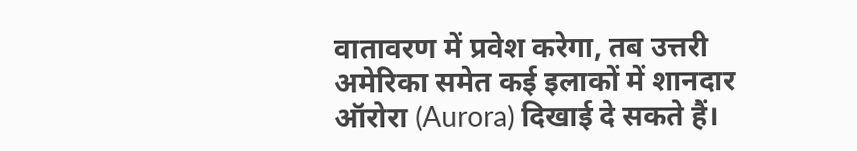वातावरण में प्रवेश करेगा, तब उत्तरी अमेरिका समेत कई इलाकों में शानदार ऑरोरा (Aurora) दिखाई दे सकते हैं।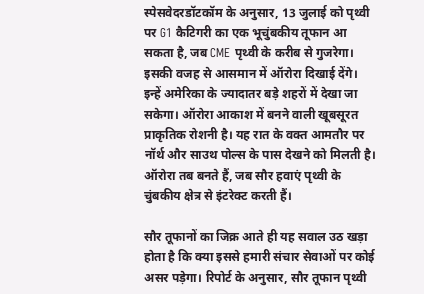स्‍पेसवेदरडॉटकॉम के अनुसार, 13 जुलाई को पृथ्‍वी पर G1 कैटिगरी का एक भूचुंबकीय तूफान आ सकता है, जब CME पृथ्‍वी के करीब से गुजरेगा। इसकी वजह से आसमान में ऑरोरा दिखाई देंगे। इन्‍हें अमेरिका के ज्‍यादातर बड़े शहरों में देखा जा सकेगा। ऑरोरा आकाश में बनने वाली खूबसूरत प्राकृतिक रोशनी है। यह रात के वक्‍त आमतौर पर नॉर्थ और साउथ पोल्‍स के पास देखने को मिलती है। ऑरोरा तब बनते हैं, जब सौर हवाएं पृथ्वी के चुंबकीय क्षेत्र से इंटरेक्‍ट करती हैं।

सौर तूफानों का जिक्र आते ही यह सवाल उठ खड़ा होता है कि क्‍या इससे हमारी संचार सेवाओं पर कोई असर पड़ेगा। रिपोर्ट के अनुसार, सौर तूफान पृथ्‍वी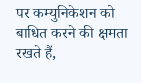पर कम्‍युनिकेशन को बाधित करने की क्षमता रखते हैं,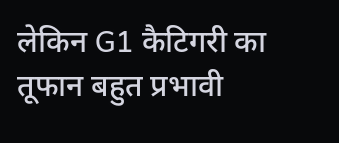लेकिन G1 कैटिगरी का तूफान बहुत प्रभावी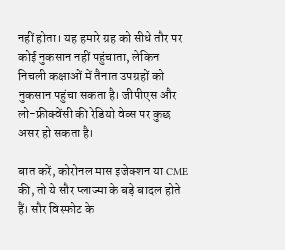नहीं होता। यह हमारे ग्रह को सीधे तौर पर कोई नुकसान नहीं पहुंचाता, लेकिन निचली कक्षाओं में तैनात उपग्रहों को नुकसान पहुंचा सकता है। जीपीएस और लो-फ्रीक्‍वेंसी की रेडियो वेव्‍स पर कुछ असर हो सकता है।

बात करें, कोरोनल मास इजेक्शन या CME की, तो ये सौर प्लाज्मा के बड़े बादल होते हैं। सौर विस्फोट के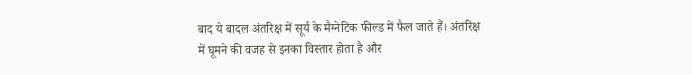बाद ये बादल अंतरिक्ष में सूर्य के मैग्‍नेटिक फील्‍ड में फैल जाते हैं। अंतरिक्ष में घूमने की वजह से इनका विस्‍तार होता है और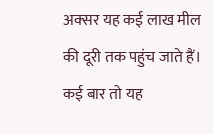अक्‍सर यह कई लाख मील की दूरी तक पहुंच जाते हैं। कई बार तो यह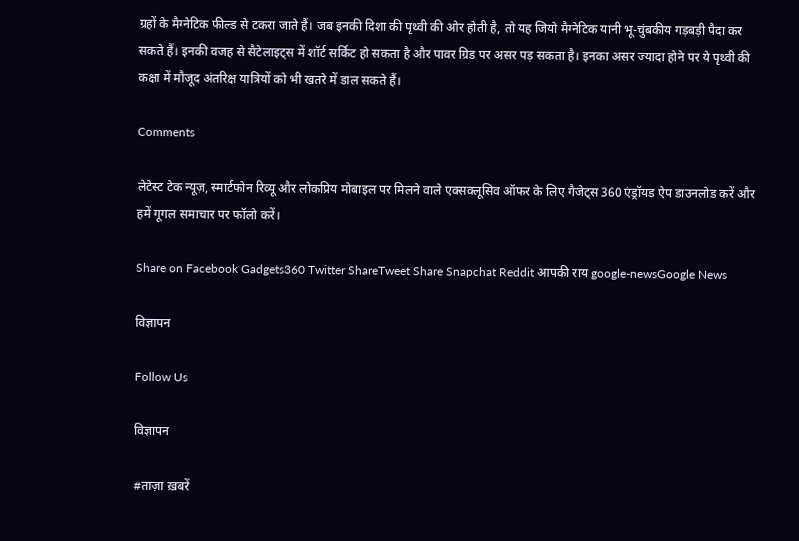ग्रहों के मैग्‍नेटिक फील्‍ड से टकरा जाते हैं। जब इनकी दिशा की पृथ्‍वी की ओर होती है, तो यह जियो मैग्‍नेटिक यानी भू-चुंबकीय गड़बड़ी पैदा कर सकते हैं। इनकी वजह से सैटेलाइट्स में शॉर्ट सर्किट हो सकता है और पावर ग्रिड पर असर पड़ सकता है। इनका असर ज्‍यादा होने पर ये पृथ्‍वी की कक्षा में मौजूद अंतरिक्ष यात्रियों को भी खतरे में डाल सकते हैं।

Comments

लेटेस्ट टेक न्यूज़, स्मार्टफोन रिव्यू और लोकप्रिय मोबाइल पर मिलने वाले एक्सक्लूसिव ऑफर के लिए गैजेट्स 360 एंड्रॉयड ऐप डाउनलोड करें और हमें गूगल समाचार पर फॉलो करें।

Share on Facebook Gadgets360 Twitter ShareTweet Share Snapchat Reddit आपकी राय google-newsGoogle News

विज्ञापन

Follow Us

विज्ञापन

#ताज़ा ख़बरें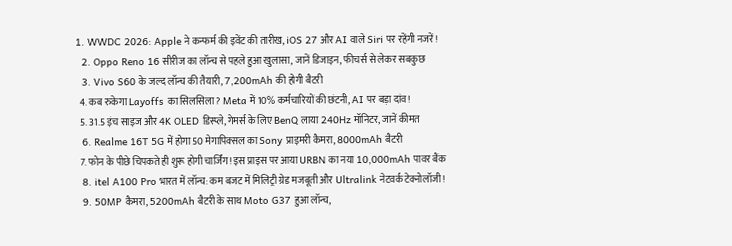1. WWDC 2026: Apple ने कन्फर्म की इवेंट की तारीख, iOS 27 और AI वाले Siri पर रहेंगी नजरें!
  2. Oppo Reno 16 सीरीज का लॉन्च से पहले हुआ खुलासा, जानें डिजाइन, फीचर्स से लेकर सबकुछ
  3. Vivo S60 के जल्द लॉन्च की तैयारी, 7,200mAh की होगी बैटरी
  4. कब रुकेगा Layoffs का सिलसिला? Meta में 10% कर्मचारियों की छंटनी, AI पर बड़ा दांव!
  5. 31.5 इंच साइज और 4K OLED डिस्प्ले, गेमर्स के लिए BenQ लाया 240Hz मॉनिटर, जानें कीमत
  6. Realme 16T 5G में होगा 50 मेगापिक्सल का Sony प्राइमरी कैमरा, 8000mAh बैटरी
  7. फोन के पीछे चिपकते ही शुरू होगी चार्जिंग! इस प्राइस पर आया URBN का नया 10,000mAh पावर बैंक
  8. itel A100 Pro भारत में लॉन्च: कम बजट में मिलिट्री ग्रेड मजबूती और Ultralink नेटवर्क टेक्नोलॉजी!
  9. 50MP कैमरा, 5200mAh बैटरी के साथ Moto G37 हुआ लॉन्च,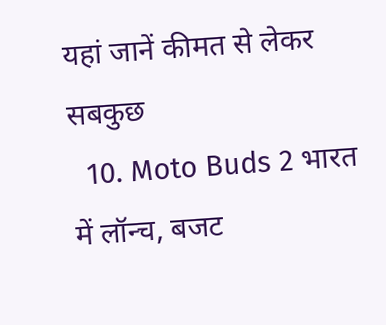यहां जानें कीमत से लेकर सबकुछ
  10. Moto Buds 2 भारत में लॉन्च, बजट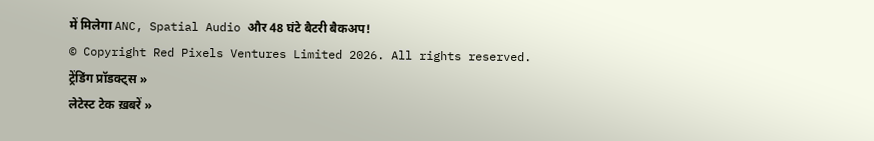में मिलेगा ANC, Spatial Audio और 48 घंटे बैटरी बैकअप!
© Copyright Red Pixels Ventures Limited 2026. All rights reserved.
ट्रेंडिंग प्रॉडक्ट्स »
लेटेस्ट टेक ख़बरें »